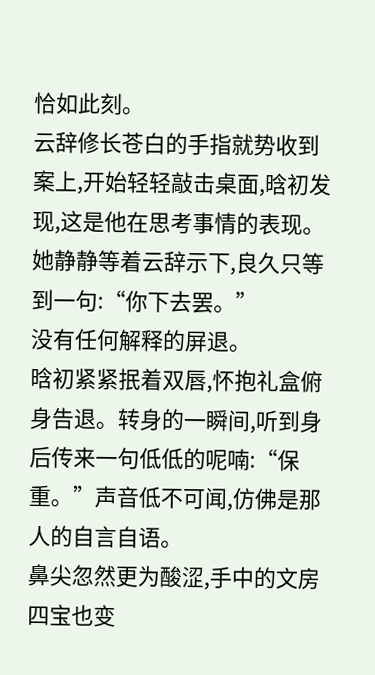恰如此刻。
云辞修长苍白的手指就势收到案上,开始轻轻敲击桌面,晗初发现,这是他在思考事情的表现。她静静等着云辞示下,良久只等到一句:“你下去罢。”
没有任何解释的屏退。
晗初紧紧抿着双唇,怀抱礼盒俯身告退。转身的一瞬间,听到身后传来一句低低的呢喃:“保重。”声音低不可闻,仿佛是那人的自言自语。
鼻尖忽然更为酸涩,手中的文房四宝也变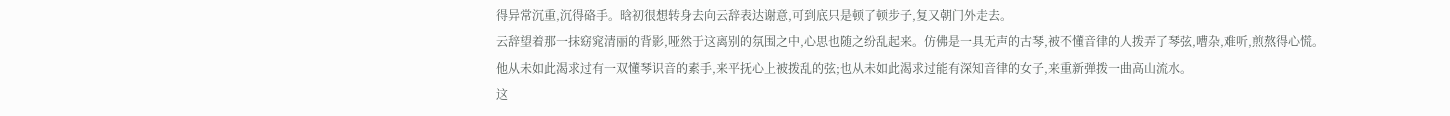得异常沉重,沉得硌手。晗初很想转身去向云辞表达谢意,可到底只是顿了顿步子,复又朝门外走去。
云辞望着那一抹窈窕清丽的背影,哑然于这离别的氛围之中,心思也随之纷乱起来。仿佛是一具无声的古琴,被不懂音律的人拨弄了琴弦,嘈杂,难听,煎熬得心慌。
他从未如此渴求过有一双懂琴识音的素手,来平抚心上被拨乱的弦;也从未如此渴求过能有深知音律的女子,来重新弹拨一曲高山流水。
这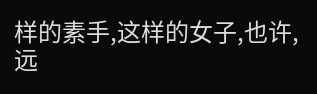样的素手,这样的女子,也许,远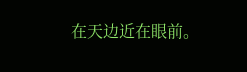在天边近在眼前。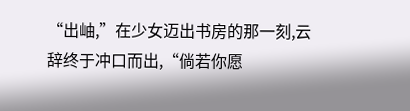“出岫,”在少女迈出书房的那一刻,云辞终于冲口而出,“倘若你愿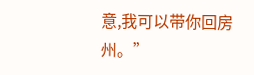意,我可以带你回房州。”